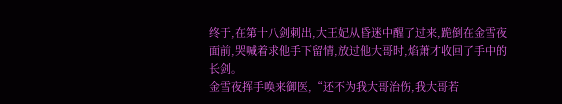终于,在第十八剑刺出,大王妃从昏迷中醒了过来,跪倒在金雪夜面前,哭喊着求他手下留情,放过他大哥时,焰萧才收回了手中的长剑。
金雪夜挥手唤来御医,“还不为我大哥治伤,我大哥若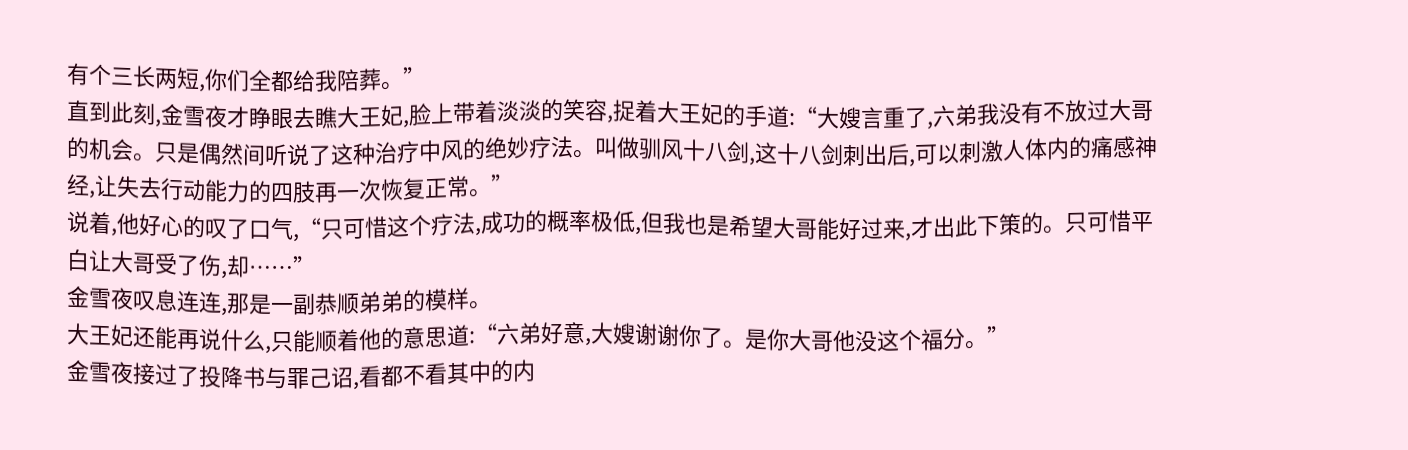有个三长两短,你们全都给我陪葬。”
直到此刻,金雪夜才睁眼去瞧大王妃,脸上带着淡淡的笑容,捉着大王妃的手道:“大嫂言重了,六弟我没有不放过大哥的机会。只是偶然间听说了这种治疗中风的绝妙疗法。叫做驯风十八剑,这十八剑刺出后,可以刺激人体内的痛感神经,让失去行动能力的四肢再一次恢复正常。”
说着,他好心的叹了口气,“只可惜这个疗法,成功的概率极低,但我也是希望大哥能好过来,才出此下策的。只可惜平白让大哥受了伤,却……”
金雪夜叹息连连,那是一副恭顺弟弟的模样。
大王妃还能再说什么,只能顺着他的意思道:“六弟好意,大嫂谢谢你了。是你大哥他没这个福分。”
金雪夜接过了投降书与罪己诏,看都不看其中的内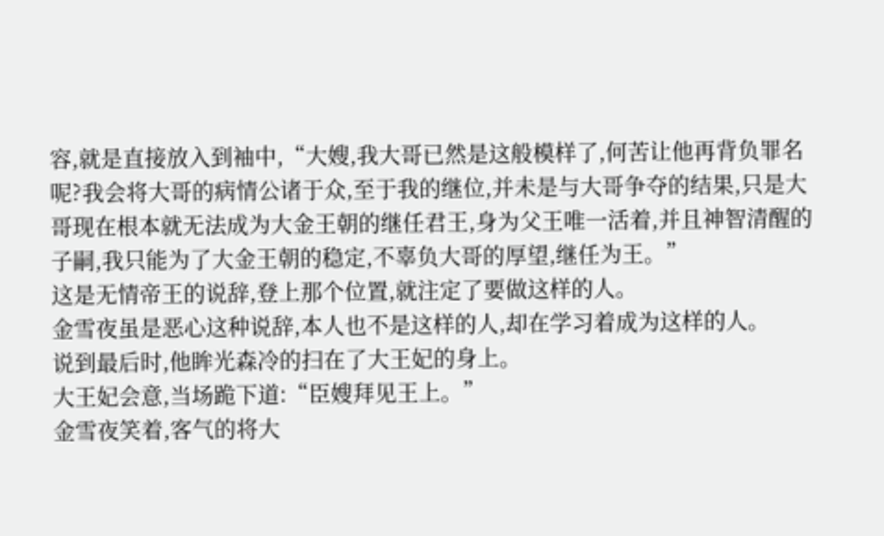容,就是直接放入到袖中,“大嫂,我大哥已然是这般模样了,何苦让他再背负罪名呢?我会将大哥的病情公诸于众,至于我的继位,并未是与大哥争夺的结果,只是大哥现在根本就无法成为大金王朝的继任君王,身为父王唯一活着,并且神智清醒的子嗣,我只能为了大金王朝的稳定,不辜负大哥的厚望,继任为王。”
这是无情帝王的说辞,登上那个位置,就注定了要做这样的人。
金雪夜虽是恶心这种说辞,本人也不是这样的人,却在学习着成为这样的人。
说到最后时,他眸光森冷的扫在了大王妃的身上。
大王妃会意,当场跪下道:“臣嫂拜见王上。”
金雪夜笑着,客气的将大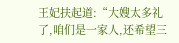王妃扶起道:“大嫂太多礼了,咱们是一家人,还希望三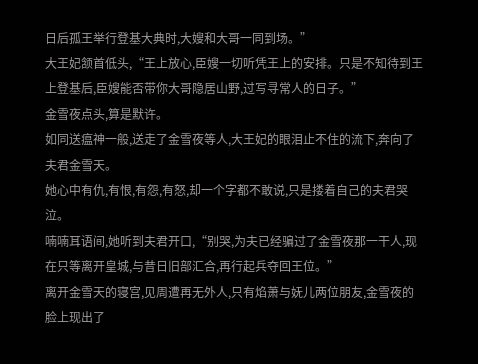日后孤王举行登基大典时,大嫂和大哥一同到场。”
大王妃颔首低头,“王上放心,臣嫂一切听凭王上的安排。只是不知待到王上登基后,臣嫂能否带你大哥隐居山野,过写寻常人的日子。”
金雪夜点头,算是默许。
如同送瘟神一般,送走了金雪夜等人,大王妃的眼泪止不住的流下,奔向了夫君金雪天。
她心中有仇,有恨,有怨,有怒,却一个字都不敢说,只是搂着自己的夫君哭泣。
喃喃耳语间,她听到夫君开口,“别哭,为夫已经骗过了金雪夜那一干人,现在只等离开皇城,与昔日旧部汇合,再行起兵夺回王位。”
离开金雪天的寝宫,见周遭再无外人,只有焰萧与妩儿两位朋友,金雪夜的脸上现出了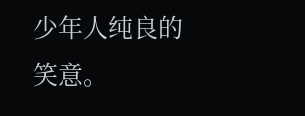少年人纯良的笑意。